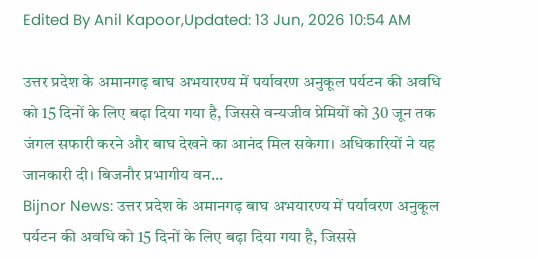Edited By Anil Kapoor,Updated: 13 Jun, 2026 10:54 AM

उत्तर प्रदेश के अमानगढ़ बाघ अभयारण्य में पर्यावरण अनुकूल पर्यटन की अवधि को 15 दिनों के लिए बढ़ा दिया गया है, जिससे वन्यजीव प्रेमियों को 30 जून तक जंगल सफारी करने और बाघ देखने का आनंद मिल सकेगा। अधिकारियों ने यह जानकारी दी। बिजनौर प्रभागीय वन...
Bijnor News: उत्तर प्रदेश के अमानगढ़ बाघ अभयारण्य में पर्यावरण अनुकूल पर्यटन की अवधि को 15 दिनों के लिए बढ़ा दिया गया है, जिससे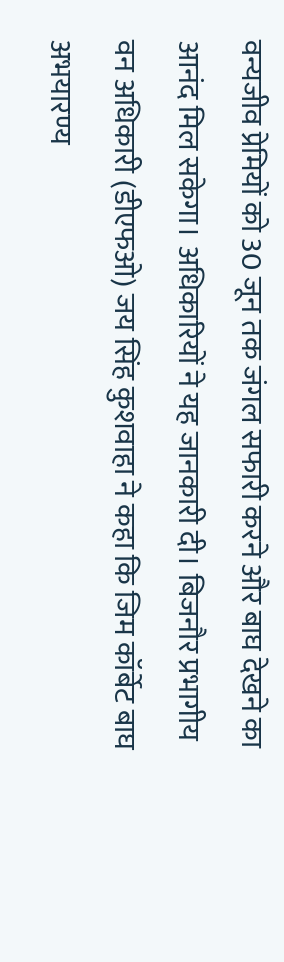वन्यजीव प्रेमियों को 30 जून तक जंगल सफारी करने और बाघ देखने का आनंद मिल सकेगा। अधिकारियों ने यह जानकारी दी। बिजनौर प्रभागीय वन अधिकारी (डीएफओ) जय सिंह कुशवाहा ने कहा कि जिम कॉर्बेट बाघ अभयारण्य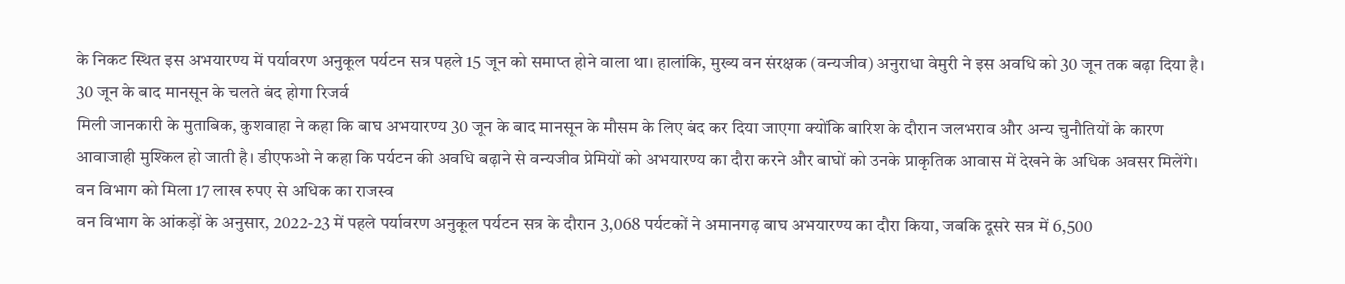के निकट स्थित इस अभयारण्य में पर्यावरण अनुकूल पर्यटन सत्र पहले 15 जून को समाप्त होने वाला था। हालांकि, मुख्य वन संरक्षक (वन्यजीव) अनुराधा वेमुरी ने इस अवधि को 30 जून तक बढ़ा दिया है।
30 जून के बाद मानसून के चलते बंद होगा रिजर्व
मिली जानकारी के मुताबिक, कुशवाहा ने कहा कि बाघ अभयारण्य 30 जून के बाद मानसून के मौसम के लिए बंद कर दिया जाएगा क्योंकि बारिश के दौरान जलभराव और अन्य चुनौतियों के कारण आवाजाही मुश्किल हो जाती है। डीएफओ ने कहा कि पर्यटन की अवधि बढ़ाने से वन्यजीव प्रेमियों को अभयारण्य का दौरा करने और बाघों को उनके प्राकृतिक आवास में देखने के अधिक अवसर मिलेंगे।
वन विभाग को मिला 17 लाख रुपए से अधिक का राजस्व
वन विभाग के आंकड़ों के अनुसार, 2022-23 में पहले पर्यावरण अनुकूल पर्यटन सत्र के दौरान 3,068 पर्यटकों ने अमानगढ़ बाघ अभयारण्य का दौरा किया, जबकि दूसरे सत्र में 6,500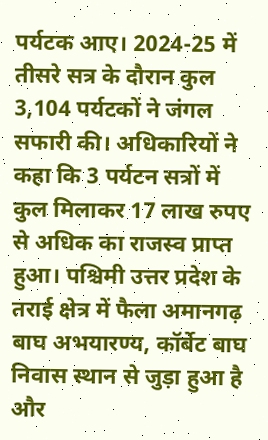पर्यटक आए। 2024-25 में तीसरे सत्र के दौरान कुल 3,104 पर्यटकों ने जंगल सफारी की। अधिकारियों ने कहा कि 3 पर्यटन सत्रों में कुल मिलाकर 17 लाख रुपए से अधिक का राजस्व प्राप्त हुआ। पश्चिमी उत्तर प्रदेश के तराई क्षेत्र में फैला अमानगढ़ बाघ अभयारण्य, कॉर्बेट बाघ निवास स्थान से जुड़ा हुआ है और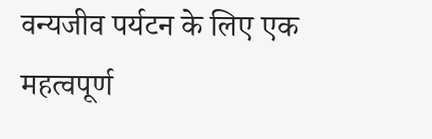वन्यजीव पर्यटन के लिए एक महत्वपूर्ण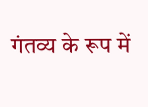गंतव्य के रूप में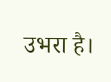उभरा है।